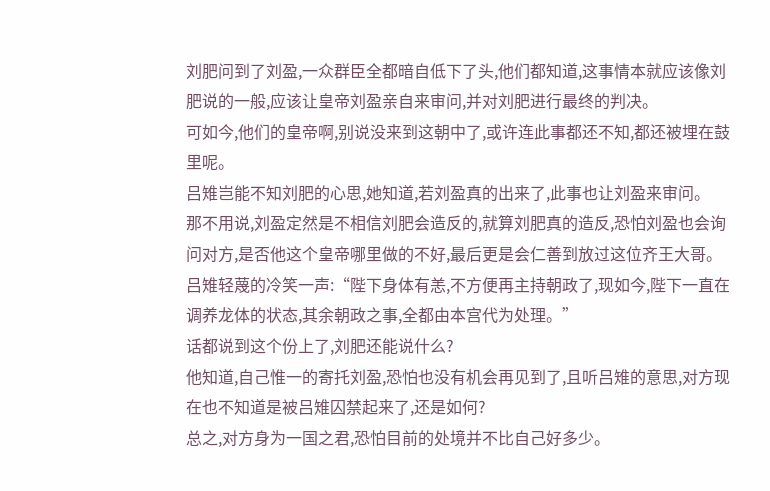刘肥问到了刘盈,一众群臣全都暗自低下了头,他们都知道,这事情本就应该像刘肥说的一般,应该让皇帝刘盈亲自来审问,并对刘肥进行最终的判决。
可如今,他们的皇帝啊,别说没来到这朝中了,或许连此事都还不知,都还被埋在鼓里呢。
吕雉岂能不知刘肥的心思,她知道,若刘盈真的出来了,此事也让刘盈来审问。
那不用说,刘盈定然是不相信刘肥会造反的,就算刘肥真的造反,恐怕刘盈也会询问对方,是否他这个皇帝哪里做的不好,最后更是会仁善到放过这位齐王大哥。
吕雉轻蔑的冷笑一声:“陛下身体有恙,不方便再主持朝政了,现如今,陛下一直在调养龙体的状态,其余朝政之事,全都由本宫代为处理。”
话都说到这个份上了,刘肥还能说什么?
他知道,自己惟一的寄托刘盈,恐怕也没有机会再见到了,且听吕雉的意思,对方现在也不知道是被吕雉囚禁起来了,还是如何?
总之,对方身为一国之君,恐怕目前的处境并不比自己好多少。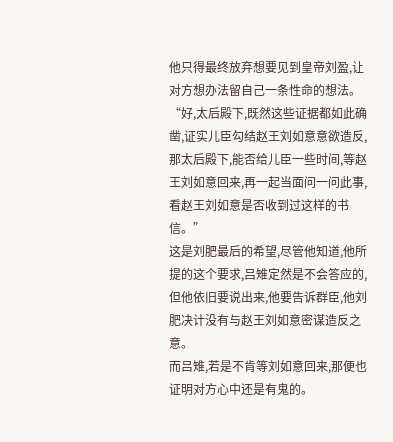他只得最终放弃想要见到皇帝刘盈,让对方想办法留自己一条性命的想法。
“好,太后殿下,既然这些证据都如此确凿,证实儿臣勾结赵王刘如意意欲造反,那太后殿下,能否给儿臣一些时间,等赵王刘如意回来,再一起当面问一问此事,看赵王刘如意是否收到过这样的书信。”
这是刘肥最后的希望,尽管他知道,他所提的这个要求,吕雉定然是不会答应的,但他依旧要说出来,他要告诉群臣,他刘肥决计没有与赵王刘如意密谋造反之意。
而吕雉,若是不肯等刘如意回来,那便也证明对方心中还是有鬼的。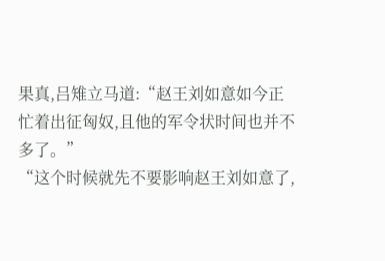果真,吕雉立马道:“赵王刘如意如今正忙着出征匈奴,且他的军令状时间也并不多了。”
“这个时候就先不要影响赵王刘如意了,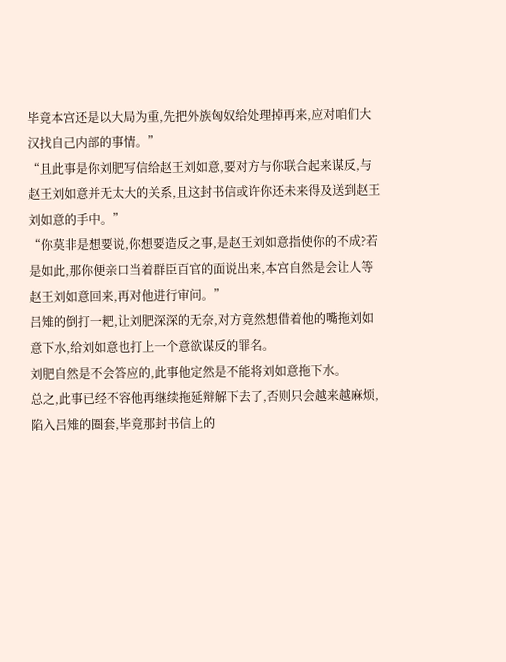毕竟本宫还是以大局为重,先把外族匈奴给处理掉再来,应对咱们大汉找自己内部的事情。”
“且此事是你刘肥写信给赵王刘如意,要对方与你联合起来谋反,与赵王刘如意并无太大的关系,且这封书信或许你还未来得及送到赵王刘如意的手中。”
“你莫非是想要说,你想要造反之事,是赵王刘如意指使你的不成?若是如此,那你便亲口当着群臣百官的面说出来,本宫自然是会让人等赵王刘如意回来,再对他进行审问。”
吕雉的倒打一耙,让刘肥深深的无奈,对方竟然想借着他的嘴拖刘如意下水,给刘如意也打上一个意欲谋反的罪名。
刘肥自然是不会答应的,此事他定然是不能将刘如意拖下水。
总之,此事已经不容他再继续拖延辩解下去了,否则只会越来越麻烦,陷入吕雉的圈套,毕竟那封书信上的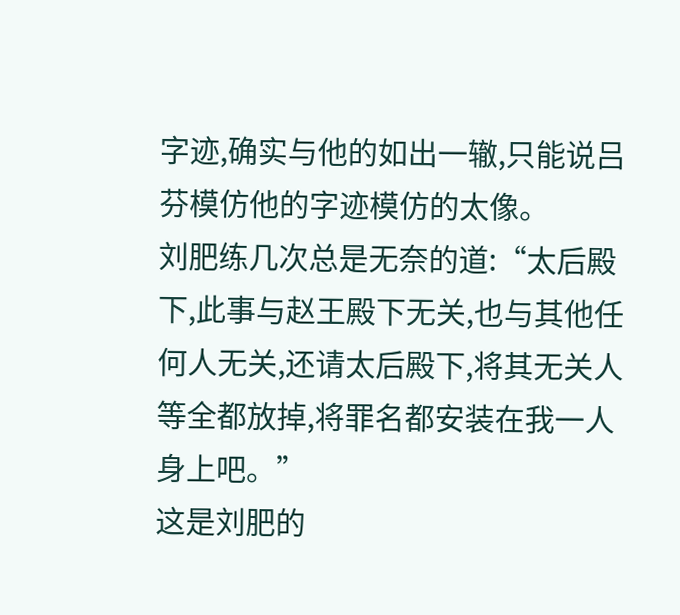字迹,确实与他的如出一辙,只能说吕芬模仿他的字迹模仿的太像。
刘肥练几次总是无奈的道:“太后殿下,此事与赵王殿下无关,也与其他任何人无关,还请太后殿下,将其无关人等全都放掉,将罪名都安装在我一人身上吧。”
这是刘肥的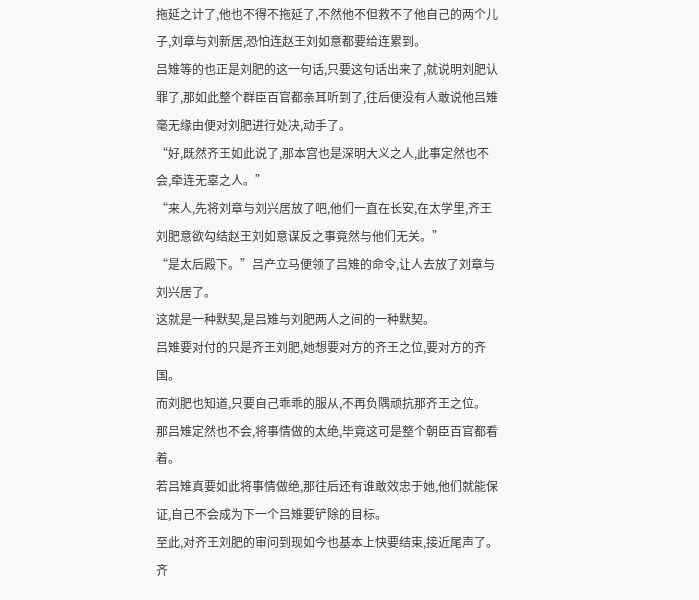拖延之计了,他也不得不拖延了,不然他不但救不了他自己的两个儿子,刘章与刘新居,恐怕连赵王刘如意都要给连累到。
吕雉等的也正是刘肥的这一句话,只要这句话出来了,就说明刘肥认罪了,那如此整个群臣百官都亲耳听到了,往后便没有人敢说他吕雉毫无缘由便对刘肥进行处决,动手了。
“好,既然齐王如此说了,那本宫也是深明大义之人,此事定然也不会,牵连无辜之人。”
“来人,先将刘章与刘兴居放了吧,他们一直在长安,在太学里,齐王刘肥意欲勾结赵王刘如意谋反之事竟然与他们无关。”
“是太后殿下。”吕产立马便领了吕雉的命令,让人去放了刘章与刘兴居了。
这就是一种默契,是吕雉与刘肥两人之间的一种默契。
吕雉要对付的只是齐王刘肥,她想要对方的齐王之位,要对方的齐国。
而刘肥也知道,只要自己乖乖的服从,不再负隅顽抗那齐王之位。
那吕雉定然也不会,将事情做的太绝,毕竟这可是整个朝臣百官都看着。
若吕雉真要如此将事情做绝,那往后还有谁敢效忠于她,他们就能保证,自己不会成为下一个吕雉要铲除的目标。
至此,对齐王刘肥的审问到现如今也基本上快要结束,接近尾声了。
齐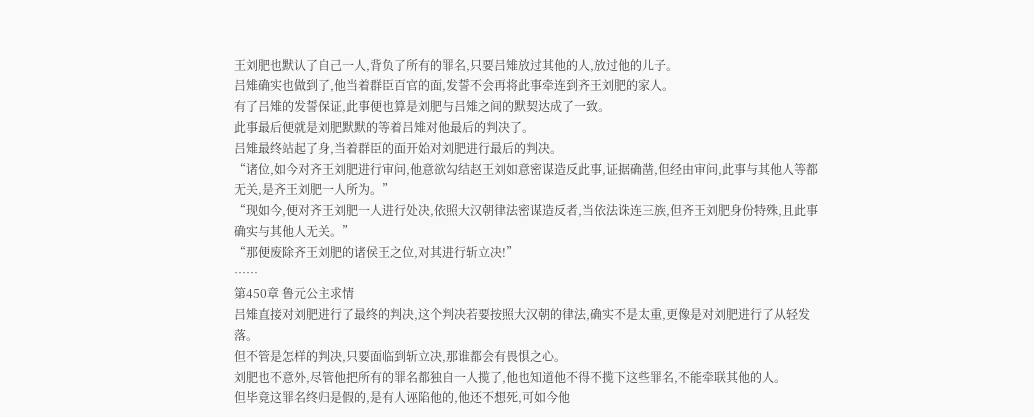王刘肥也默认了自己一人,背负了所有的罪名,只要吕雉放过其他的人,放过他的儿子。
吕雉确实也做到了,他当着群臣百官的面,发誓不会再将此事牵连到齐王刘肥的家人。
有了吕雉的发誓保证,此事便也算是刘肥与吕雉之间的默契达成了一致。
此事最后便就是刘肥默默的等着吕雉对他最后的判决了。
吕雉最终站起了身,当着群臣的面开始对刘肥进行最后的判决。
“诸位,如今对齐王刘肥进行审问,他意欲勾结赵王刘如意密谋造反此事,证据确凿,但经由审问,此事与其他人等都无关,是齐王刘肥一人所为。”
“现如今,便对齐王刘肥一人进行处决,依照大汉朝律法密谋造反者,当依法诛连三族,但齐王刘肥身份特殊,且此事确实与其他人无关。”
“那便废除齐王刘肥的诸侯王之位,对其进行斩立决!”
……
第450章 鲁元公主求情
吕雉直接对刘肥进行了最终的判决,这个判决若要按照大汉朝的律法,确实不是太重,更像是对刘肥进行了从轻发落。
但不管是怎样的判决,只要面临到斩立决,那谁都会有畏惧之心。
刘肥也不意外,尽管他把所有的罪名都独自一人揽了,他也知道他不得不揽下这些罪名,不能牵联其他的人。
但毕竟这罪名终归是假的,是有人诬陷他的,他还不想死,可如今他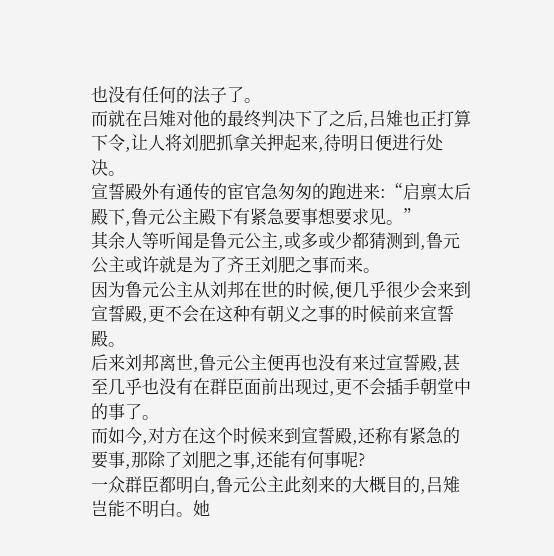也没有任何的法子了。
而就在吕雉对他的最终判决下了之后,吕雉也正打算下令,让人将刘肥抓拿关押起来,待明日便进行处决。
宣誓殿外有通传的宦官急匆匆的跑进来:“启禀太后殿下,鲁元公主殿下有紧急要事想要求见。”
其余人等听闻是鲁元公主,或多或少都猜测到,鲁元公主或许就是为了齐王刘肥之事而来。
因为鲁元公主从刘邦在世的时候,便几乎很少会来到宣誓殿,更不会在这种有朝义之事的时候前来宣誓殿。
后来刘邦离世,鲁元公主便再也没有来过宣誓殿,甚至几乎也没有在群臣面前出现过,更不会插手朝堂中的事了。
而如今,对方在这个时候来到宣誓殿,还称有紧急的要事,那除了刘肥之事,还能有何事呢?
一众群臣都明白,鲁元公主此刻来的大概目的,吕雉岂能不明白。她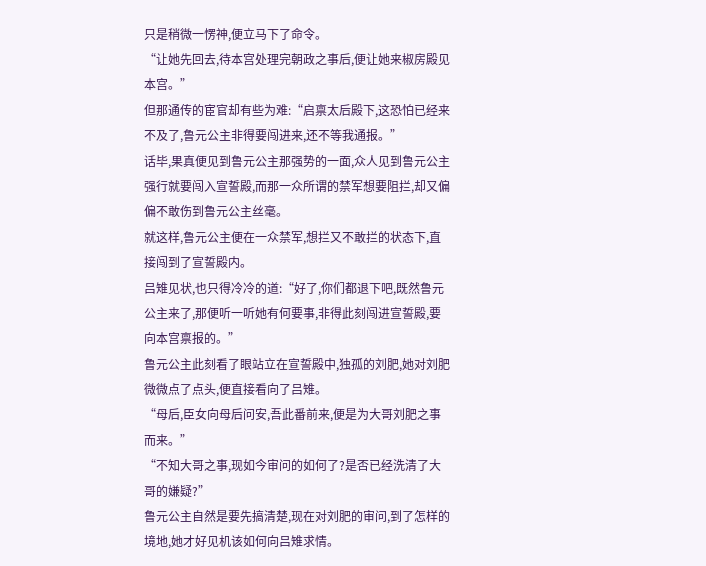只是稍微一愣神,便立马下了命令。
“让她先回去,待本宫处理完朝政之事后,便让她来椒房殿见本宫。”
但那通传的宦官却有些为难:“启禀太后殿下,这恐怕已经来不及了,鲁元公主非得要闯进来,还不等我通报。”
话毕,果真便见到鲁元公主那强势的一面,众人见到鲁元公主强行就要闯入宣誓殿,而那一众所谓的禁军想要阻拦,却又偏偏不敢伤到鲁元公主丝毫。
就这样,鲁元公主便在一众禁军,想拦又不敢拦的状态下,直接闯到了宣誓殿内。
吕雉见状,也只得冷冷的道:“好了,你们都退下吧,既然鲁元公主来了,那便听一听她有何要事,非得此刻闯进宣誓殿,要向本宫禀报的。”
鲁元公主此刻看了眼站立在宣誓殿中,独孤的刘肥,她对刘肥微微点了点头,便直接看向了吕雉。
“母后,臣女向母后问安,吾此番前来,便是为大哥刘肥之事而来。”
“不知大哥之事,现如今审问的如何了?是否已经洗清了大哥的嫌疑?”
鲁元公主自然是要先搞清楚,现在对刘肥的审问,到了怎样的境地,她才好见机该如何向吕雉求情。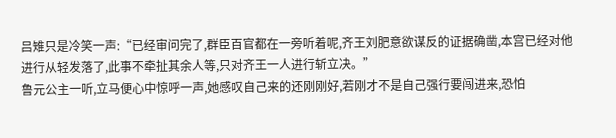吕雉只是冷笑一声:“已经审问完了,群臣百官都在一旁听着呢,齐王刘肥意欲谋反的证据确凿,本宫已经对他进行从轻发落了,此事不牵扯其余人等,只对齐王一人进行斩立决。”
鲁元公主一听,立马便心中惊呼一声,她感叹自己来的还刚刚好,若刚才不是自己强行要闯进来,恐怕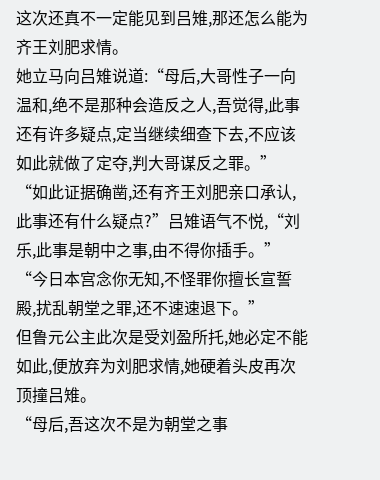这次还真不一定能见到吕雉,那还怎么能为齐王刘肥求情。
她立马向吕雉说道:“母后,大哥性子一向温和,绝不是那种会造反之人,吾觉得,此事还有许多疑点,定当继续细查下去,不应该如此就做了定夺,判大哥谋反之罪。”
“如此证据确凿,还有齐王刘肥亲口承认,此事还有什么疑点?”吕雉语气不悦,“刘乐,此事是朝中之事,由不得你插手。”
“今日本宫念你无知,不怪罪你擅长宣誓殿,扰乱朝堂之罪,还不速速退下。”
但鲁元公主此次是受刘盈所托,她必定不能如此,便放弃为刘肥求情,她硬着头皮再次顶撞吕雉。
“母后,吾这次不是为朝堂之事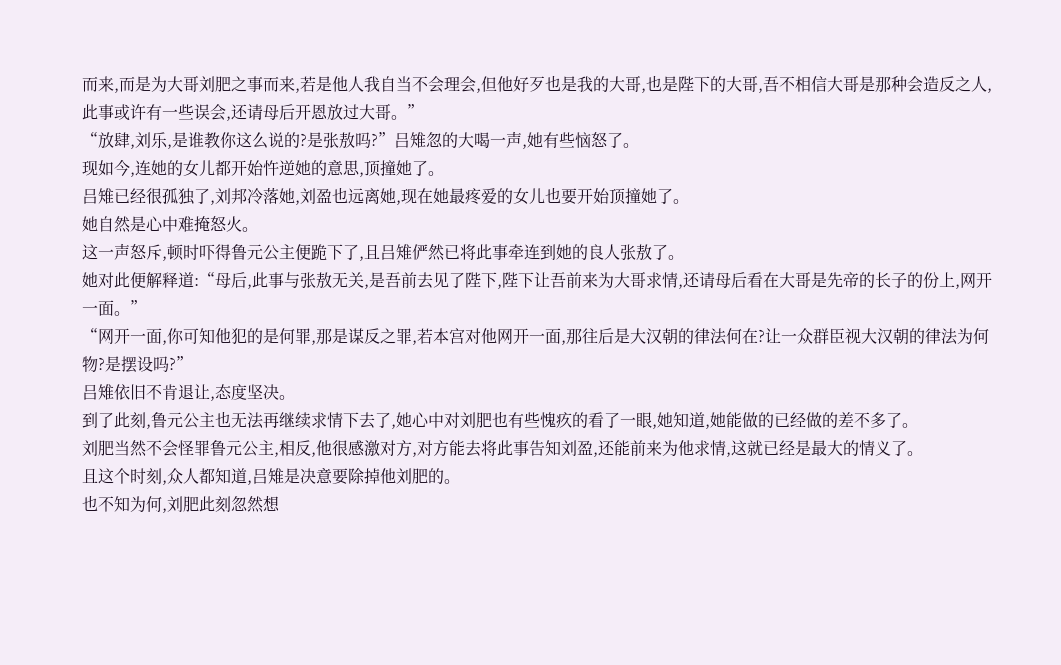而来,而是为大哥刘肥之事而来,若是他人我自当不会理会,但他好歹也是我的大哥,也是陛下的大哥,吾不相信大哥是那种会造反之人,此事或许有一些误会,还请母后开恩放过大哥。”
“放肆,刘乐,是谁教你这么说的?是张敖吗?”吕雉忽的大喝一声,她有些恼怒了。
现如今,连她的女儿都开始忤逆她的意思,顶撞她了。
吕雉已经很孤独了,刘邦冷落她,刘盈也远离她,现在她最疼爱的女儿也要开始顶撞她了。
她自然是心中难掩怒火。
这一声怒斥,顿时吓得鲁元公主便跪下了,且吕雉俨然已将此事牵连到她的良人张敖了。
她对此便解释道:“母后,此事与张敖无关,是吾前去见了陛下,陛下让吾前来为大哥求情,还请母后看在大哥是先帝的长子的份上,网开一面。”
“网开一面,你可知他犯的是何罪,那是谋反之罪,若本宫对他网开一面,那往后是大汉朝的律法何在?让一众群臣视大汉朝的律法为何物?是摆设吗?”
吕雉依旧不肯退让,态度坚决。
到了此刻,鲁元公主也无法再继续求情下去了,她心中对刘肥也有些愧疚的看了一眼,她知道,她能做的已经做的差不多了。
刘肥当然不会怪罪鲁元公主,相反,他很感激对方,对方能去将此事告知刘盈,还能前来为他求情,这就已经是最大的情义了。
且这个时刻,众人都知道,吕雉是决意要除掉他刘肥的。
也不知为何,刘肥此刻忽然想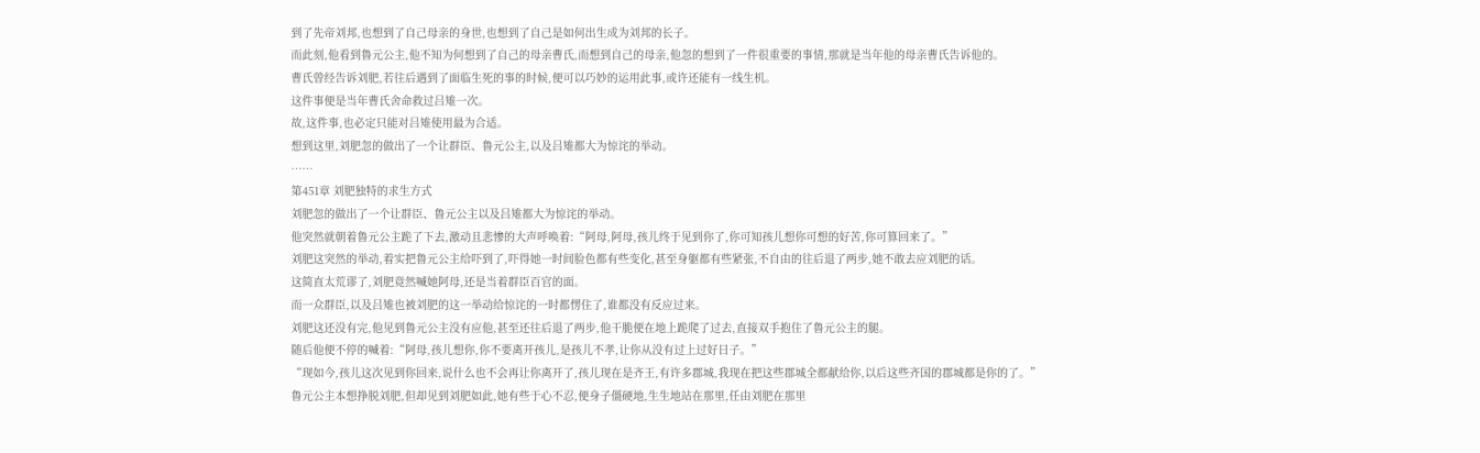到了先帝刘邦,也想到了自己母亲的身世,也想到了自己是如何出生成为刘邦的长子。
而此刻,他看到鲁元公主,他不知为何想到了自己的母亲曹氏,而想到自己的母亲,他忽的想到了一件很重要的事情,那就是当年他的母亲曹氏告诉他的。
曹氏曾经告诉刘肥,若往后遇到了面临生死的事的时候,便可以巧妙的运用此事,或许还能有一线生机。
这件事便是当年曹氏舍命救过吕雉一次。
故,这件事,也必定只能对吕雉使用最为合适。
想到这里,刘肥忽的做出了一个让群臣、鲁元公主,以及吕雉都大为惊诧的举动。
……
第451章 刘肥独特的求生方式
刘肥忽的做出了一个让群臣、鲁元公主以及吕雉都大为惊诧的举动。
他突然就朝着鲁元公主跪了下去,激动且悲惨的大声呼唤着:“阿母,阿母,孩儿终于见到你了,你可知孩儿想你可想的好苦,你可算回来了。”
刘肥这突然的举动,着实把鲁元公主给吓到了,吓得她一时间脸色都有些变化,甚至身躯都有些紧张,不自由的往后退了两步,她不敢去应刘肥的话。
这简直太荒谬了,刘肥竟然喊她阿母,还是当着群臣百官的面。
而一众群臣,以及吕雉也被刘肥的这一举动给惊诧的一时都愣住了,谁都没有反应过来。
刘肥这还没有完,他见到鲁元公主没有应他,甚至还往后退了两步,他干脆便在地上跪爬了过去,直接双手抱住了鲁元公主的腿。
随后他便不停的喊着:“阿母,孩儿想你,你不要离开孩儿,是孩儿不孝,让你从没有过上过好日子。”
“现如今,孩儿这次见到你回来,说什么也不会再让你离开了,孩儿现在是齐王,有许多郡城,我现在把这些郡城全都献给你,以后这些齐国的郡城都是你的了。”
鲁元公主本想挣脱刘肥,但却见到刘肥如此,她有些于心不忍,便身子僵硬地,生生地站在那里,任由刘肥在那里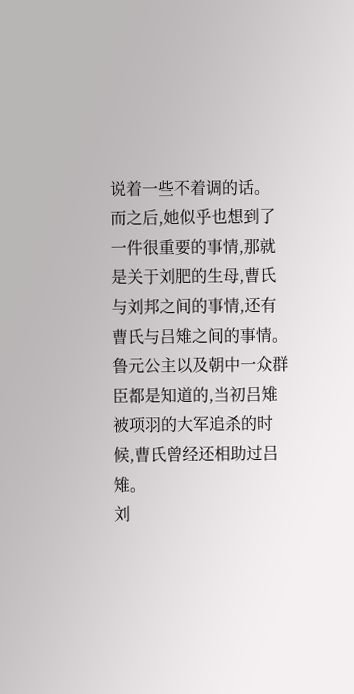说着一些不着调的话。
而之后,她似乎也想到了一件很重要的事情,那就是关于刘肥的生母,曹氏与刘邦之间的事情,还有曹氏与吕雉之间的事情。
鲁元公主以及朝中一众群臣都是知道的,当初吕雉被项羽的大军追杀的时候,曹氏曾经还相助过吕雉。
刘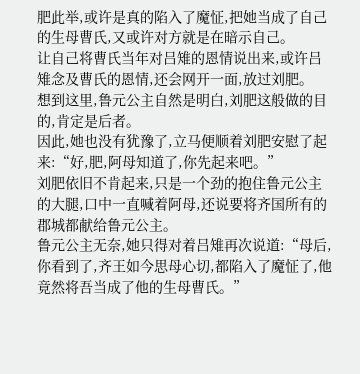肥此举,或许是真的陷入了魔怔,把她当成了自己的生母曹氏,又或许对方就是在暗示自己。
让自己将曹氏当年对吕雉的恩情说出来,或许吕雉念及曹氏的恩情,还会网开一面,放过刘肥。
想到这里,鲁元公主自然是明白,刘肥这般做的目的,肯定是后者。
因此,她也没有犹豫了,立马便顺着刘肥安慰了起来:“好,肥,阿母知道了,你先起来吧。”
刘肥依旧不肯起来,只是一个劲的抱住鲁元公主的大腿,口中一直喊着阿母,还说要将齐国所有的郡城都献给鲁元公主。
鲁元公主无奈,她只得对着吕雉再次说道:“母后,你看到了,齐王如今思母心切,都陷入了魔怔了,他竟然将吾当成了他的生母曹氏。”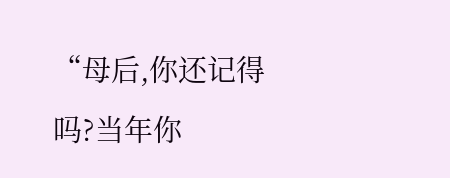“母后,你还记得吗?当年你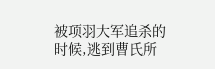被项羽大军追杀的时候,逃到曹氏所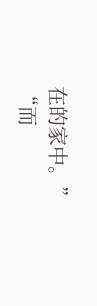在的家中。”
“而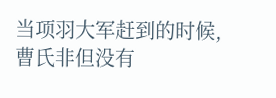当项羽大军赶到的时候,曹氏非但没有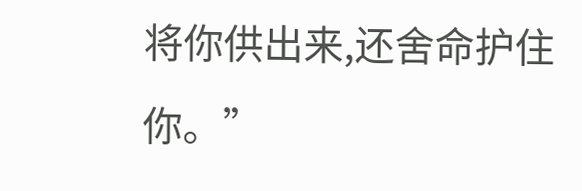将你供出来,还舍命护住你。”